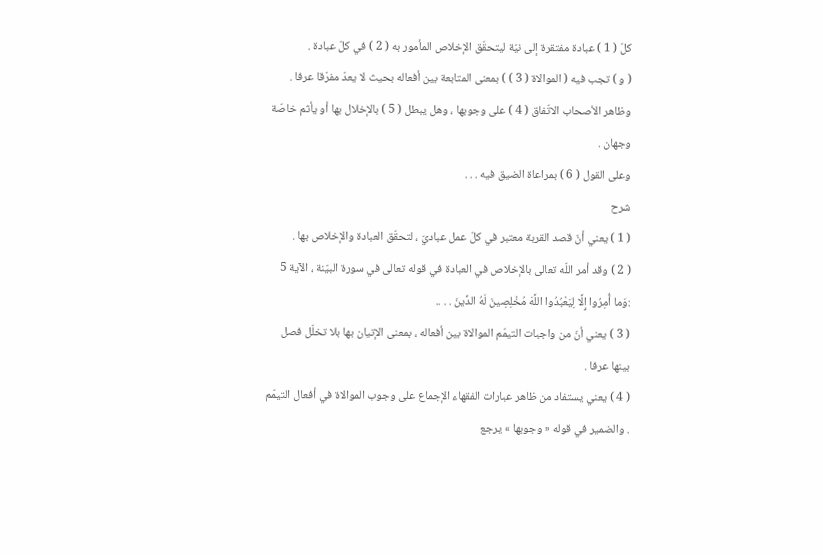كلّ ( 1 ) عبادة مفتقرة إلى نيّة ليتحقّق الإخلاص المأمور به ( 2 ) في كلّ عبادة .
( و ) تجب فيه ( الموالاة ( 3 ) ) بمعنى المتابعة بين أفعاله بحيث لا يعدّ مفرّقا عرفا .
وظاهر الأصحاب الاتّفاق ( 4 ) على وجوبها ، وهل يبطل ( 5 ) بالإخلال بها أو يأثم خاصّة وجهان .
وعلى القول ( 6 ) بمراعاة الضيق فيه . . .
شرح
( 1 ) يعني أنّ قصد القربة معتبر في كلّ عمل عباديّ ، لتحقّق العبادة والإخلاص بها .
( 2 ) وقد أمر اللّه تعالى بالإخلاص في العبادة في قوله تعالى في سورة البيّنة ، الآية 5 :وَما أُمِرُوا إِلَّا لِيَعْبُدُوا اللَّهَ مُخْلِصِينَ لَهُ الدِّينَ . . ..
( 3 ) يعني أنّ من واجبات التيمّم الموالاة بين أفعاله ، بمعنى الإتيان بها بلا تخلّل فصل بينها عرفا .
( 4 ) يعني يستفاد من ظاهر عبارات الفقهاء الإجماع على وجوب الموالاة في أفعال التيمّم . والضمير في قوله « وجوبها » يرجع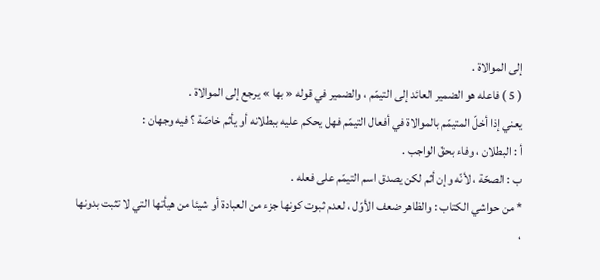إلى الموالاة .
( 5 ) فاعله هو الضمير العائد إلى التيمّم ، والضمير في قوله « بها » يرجع إلى الموالاة .
يعني إذا أخلّ المتيمّم بالموالاة في أفعال التيمّم فهل يحكم عليه ببطلانه أو يأثم خاصّة ؟ فيه وجهان :
أ : البطلان ، وفاء بحقّ الواجب .
ب : الصحّة ، لأنّه وإن أثم لكن يصدق اسم التيمّم على فعله .
* من حواشي الكتاب : والظاهر ضعف الأوّل ، لعدم ثبوت كونها جزء من العبادة أو شيئا من هيأتها التي لا تثبت بدونها ،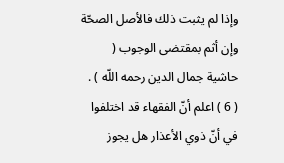وإذا لم يثبت ذلك فالأصل الصحّة وإن أثم بمقتضى الوجوب ( حاشية جمال الدين رحمه اللّه ) .
( 6 ) اعلم أنّ الفقهاء قد اختلفوا في أنّ ذوي الأعذار هل يجوز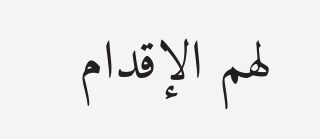لهم الإقدام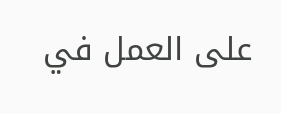على العمل في